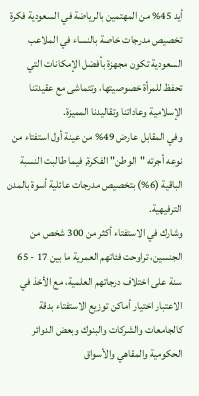أيد 45% من المهتمين بالرياضة في السعودية فكرة تخصيص مدرجات خاصة بالنساء في الملاعب السعودية تكون مجهزة بأفضل الإمكانات التي تحفظ للمرأة خصوصيتها، وتتماشى مع عقيدتنا الإسلامية وعاداتنا وتقاليدنا المميزة.
وفي المقابل عارض 49% من عينة أول استفتاء من نوعه أجرته "الوطن" الفكرة, فيما طالبت النسبة الباقية (6%) بتخصيص مدرجات عائلية أسوة بالمدن الترفيهية.
وشارك في الاستفتاء أكثر من 300 شخص من الجنسين، تراوحت فئاتهم العمرية ما بين 17 - 65 سنة على اختلاف درجاتهم العلمية، مع الأخذ في الاعتبار اختيار أماكن توزيع الاستفتاء بدقة كالجامعات والشركات والبنوك وبعض الدوائر الحكومية والمقاهي والأسواق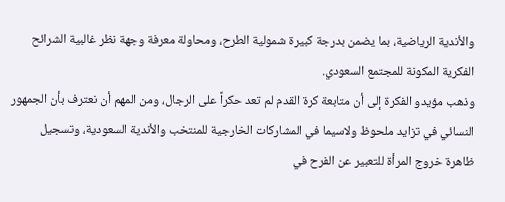والأندية الرياضية، بما يضمن بدرجة كبيرة شمولية الطرح، ومحاولة معرفة وجهة نظر غالبية الشرائح الفكرية المكونة للمجتمع السعودي.
وذهب مؤيدو الفكرة إلى أن متابعة كرة القدم لم تعد حكراً على الرجال، ومن المهم أن نعترف بأن الجمهور النسائي في تزايد ملحوظ ولاسيما في المشاركات الخارجية للمنتخب والأندية السعودية، وتسجيل ظاهرة خروج المرأة للتعبير عن الفرح في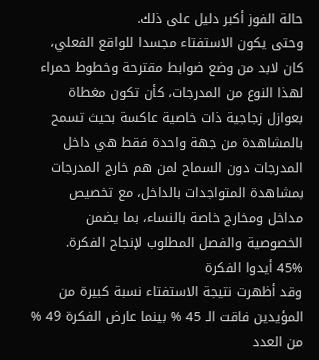حالة الفوز أكبر دليل على ذلك.
وحتى يكون الاستفتاء مجسدا للواقع الفعلي، كان لابد من وضع ضوابط مقترحة وخطوط حمراء لهذا النوع من المدرجات، كأن تكون مغطاة بعوازل زجاجية ذات خاصية عاكسة بحيث تسمح بالمشاهدة من جهة واحدة فقط هي داخل المدرجات دون السماح لمن هم خارج المدرجات بمشاهدة المتواجدات بالداخل، مع تخصيص مداخل ومخارج خاصة بالنساء، بما يضمن الخصوصية والفصل المطلوب لإنجاح الفكرة.
45% أيدوا الفكرة
وقد أظهرت نتيجة الاستفتاء نسبة كبيرة من المؤيدين فاقت الـ 45 % بينما عارض الفكرة 49 % من العدد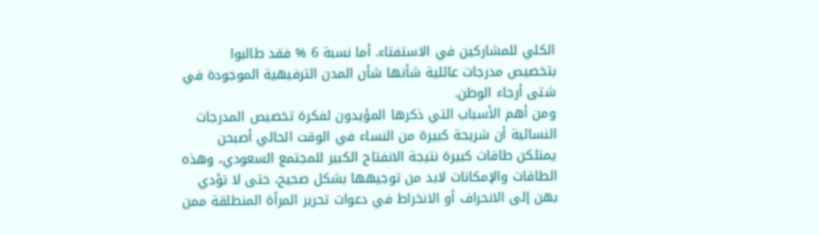الكلي للمشاركين في الاستفتاء. أما نسبة 6 % فقد طالبوا بتخصيص مدرجات عائلية شأنها شأن المدن الترفيهية الموجودة في شتى أرجاء الوطن.
ومن أهم الأسباب التي ذكرها المؤيدون لفكرة تخصيص المدرجات النسائية أن شريحة كبيرة من النساء في الوقت الحالي أصبحن يمتلكن طاقات كبيرة نتيجة الانفتاح الكبير للمجتمع السعودي، وهذه الطاقات والإمكانات لابد من توجيهها بشكل صحيح، حتى لا تؤدي بهن إلى الانحراف أو الانخراط في دعوات تحرير المرأة المنطلقة ممن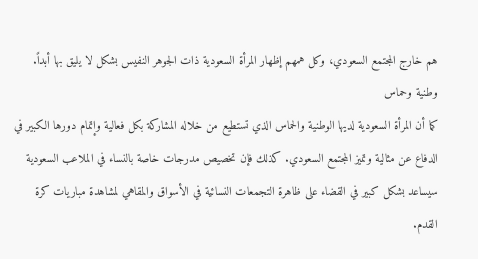هم خارج المجتمع السعودي، وكل همهم إظهار المرأة السعودية ذات الجوهر النفيس بشكل لا يليق بها أبداً.
وطنية وحماس
كما أن المرأة السعودية لديها الوطنية والحماس الذي تستطيع من خلاله المشاركة بكل فعالية وإتمام دورها الكبير في الدفاع عن مثالية وتميز المجتمع السعودي. كذلك فإن تخصيص مدرجات خاصة بالنساء في الملاعب السعودية سيساعد بشكل كبير في القضاء على ظاهرة التجمعات النسائية في الأسواق والمقاهي لمشاهدة مباريات كرة القدم.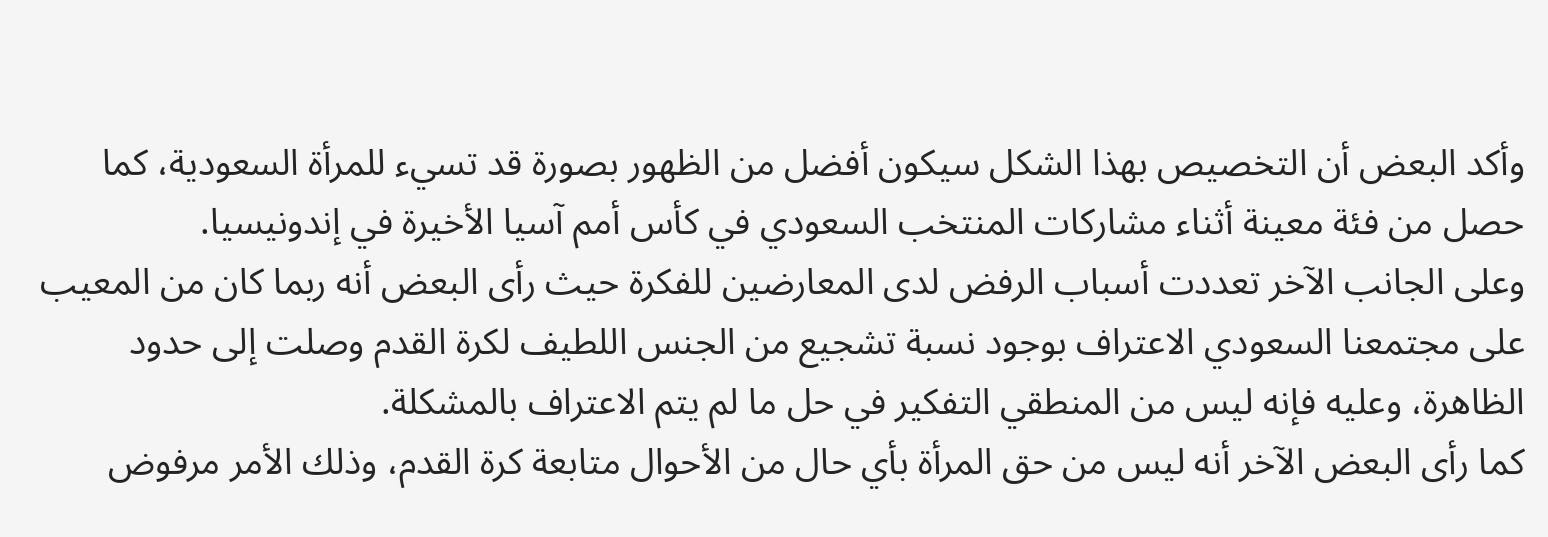وأكد البعض أن التخصيص بهذا الشكل سيكون أفضل من الظهور بصورة قد تسيء للمرأة السعودية، كما حصل من فئة معينة أثناء مشاركات المنتخب السعودي في كأس أمم آسيا الأخيرة في إندونيسيا.
وعلى الجانب الآخر تعددت أسباب الرفض لدى المعارضين للفكرة حيث رأى البعض أنه ربما كان من المعيب على مجتمعنا السعودي الاعتراف بوجود نسبة تشجيع من الجنس اللطيف لكرة القدم وصلت إلى حدود الظاهرة، وعليه فإنه ليس من المنطقي التفكير في حل ما لم يتم الاعتراف بالمشكلة.
كما رأى البعض الآخر أنه ليس من حق المرأة بأي حال من الأحوال متابعة كرة القدم، وذلك الأمر مرفوض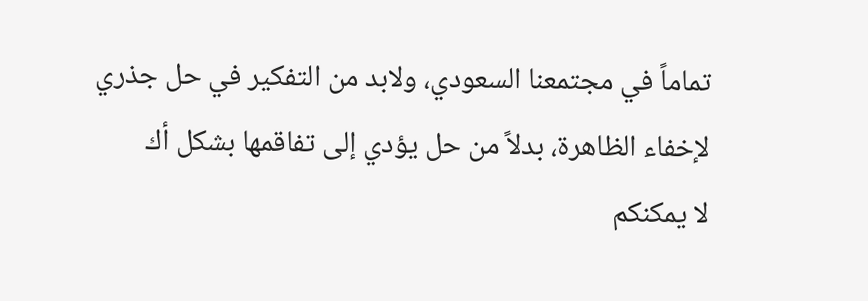تماماً في مجتمعنا السعودي، ولابد من التفكير في حل جذري لإخفاء الظاهرة، بدلاً من حل يؤدي إلى تفاقمها بشكل أك
لا يمكنكم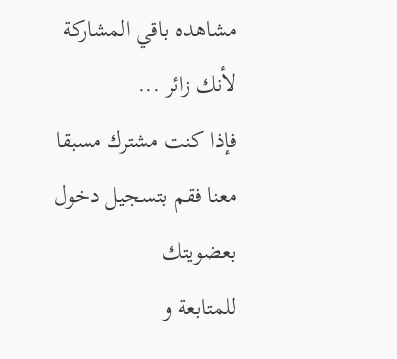مشاهده باقي المشاركة لأنك زائر ...
فإذا كنت مشترك مسبقا معنا فقم بتسجيل دخول بعضويتك
للمتابعة و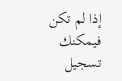إذا لم تكن فيمكنك تسجيل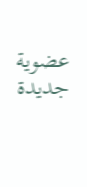عضوية جديدة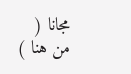مجانا (
من هنا )